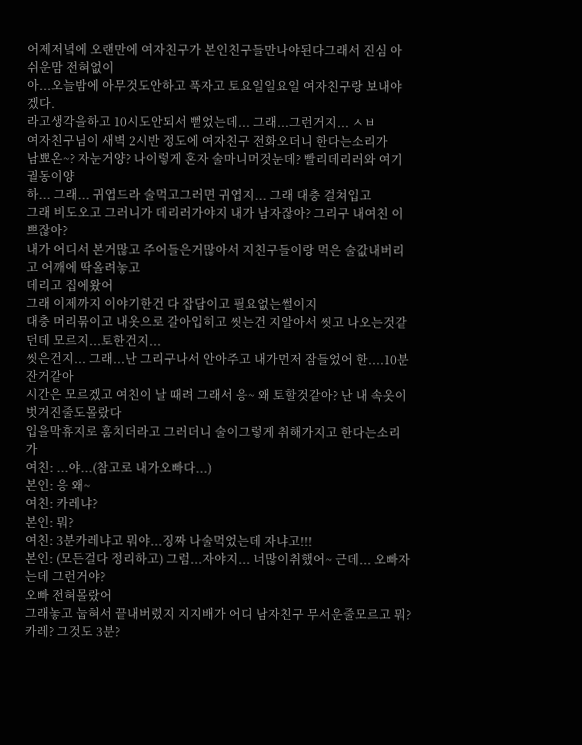어제저녘에 오랜만에 여자친구가 본인친구들만나야된다그래서 진심 아쉬운맘 전혀없이
아...오늘밤에 아무것도안하고 푹자고 토요일일요일 여자친구랑 보내야겠다.
라고생각을하고 10시도안되서 뻗었는데... 그래...그런거지... ㅅㅂ
여자친구님이 새벽 2시반 정도에 여자친구 전화오더니 한다는소리가
남뾰온~? 자눈거양? 나이렇게 혼자 술마니머것눈데? 빨리데리러와 여기 궐동이양
하... 그래... 귀엽드라 술먹고그러면 귀엽지... 그래 대충 걸쳐입고
그래 비도오고 그러니가 데리러가야지 내가 남자잖아? 그리구 내여친 이쁘잖아?
내가 어디서 본거많고 주어들은거많아서 지친구들이랑 먹은 술값내버리고 어깨에 딱올려놓고
데리고 집에왔어
그래 이제까지 이야기한건 다 잡담이고 필요없는썰이지
대충 머리묶이고 내옷으로 갈아입히고 씻는건 지알아서 씻고 나오는것같던데 모르지...토한건지...
씻은건지... 그래...난 그리구나서 안아주고 내가먼저 잠들었어 한....10분잔거같아
시간은 모르겠고 여친이 날 때려 그래서 응~ 왜 토할것같아? 난 내 속옷이 벗겨진줄도몰랐다
입을막휴지로 훔치더라고 그러더니 술이그렇게 취해가지고 한다는소리가
여친: ...야...(참고로 내가오빠다...)
본인: 응 왜~
여친: 카레냐?
본인: 뭐?
여친: 3분카레냐고 뭐야...징짜 나술먹었는데 자냐고!!!
본인: (모든걸다 정리하고) 그럼...자야지... 너많이취했어~ 근데... 오빠자는데 그런거야?
오빠 전혀몰랐어
그래놓고 눕혀서 끝내버렸지 지지배가 어디 남자친구 무서운줄모르고 뭐? 카레? 그것도 3분?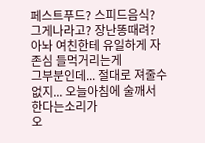페스트푸드? 스피드음식? 그게나라고? 장난똥때려? 아놔 여친한테 유일하게 자존심 들먹거리는게
그부분인데... 절대로 져줄수없지... 오늘아침에 술깨서 한다는소리가
오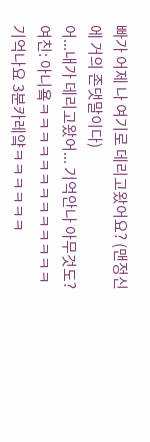빠가 어제 나 여기로 데리고왔어요? (맨정신에 거의 존댓말이다)
어...내가 데리고왔어... 기억안나 아무것도?
여친: 아니욬ㅋㅋㅋㅋㅋㅋㅋㅋㅋㅋㅋㅋㅋ 기억나요 3분카레얔ㅋㅋㅋㅋㅋㅋ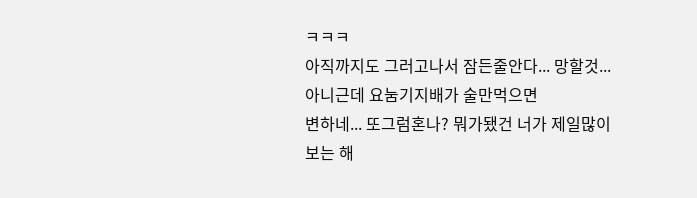ㅋㅋㅋ
아직까지도 그러고나서 잠든줄안다... 망할것... 아니근데 요눔기지배가 술만먹으면
변하네... 또그럼혼나? 뭐가됐건 너가 제일많이보는 해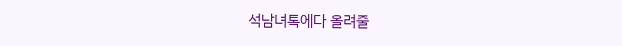석남녀톡에다 올려줄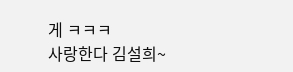게 ㅋㅋㅋ
사랑한다 김설희~